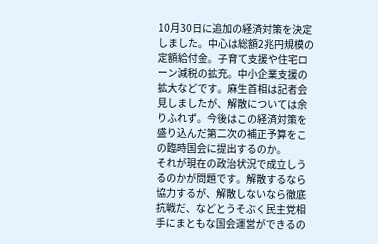10月30日に追加の経済対策を決定しました。中心は総額2兆円規模の定額給付金。子育て支援や住宅ローン減税の拡充。中小企業支援の拡大などです。麻生首相は記者会見しましたが、解散については余りふれず。今後はこの経済対策を盛り込んだ第二次の補正予算をこの臨時国会に提出するのか。
それが現在の政治状況で成立しうるのかが問題です。解散するなら協力するが、解散しないなら徹底抗戦だ、などとうそぶく民主党相手にまともな国会運営ができるの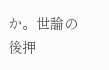か。世論の後押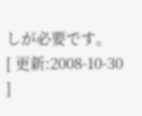しが必要です。
[ 更新:2008-10-30 ]